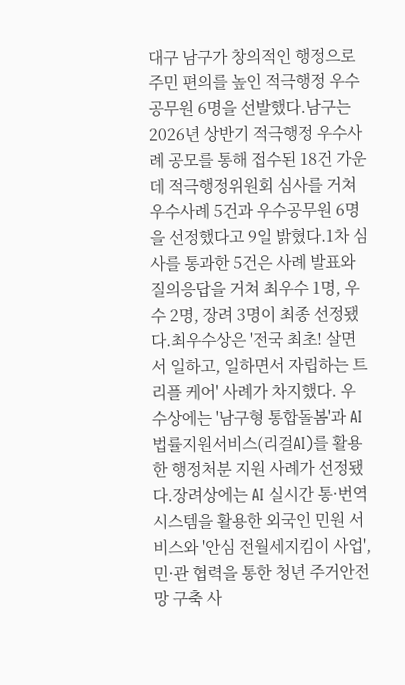대구 남구가 창의적인 행정으로 주민 편의를 높인 적극행정 우수공무원 6명을 선발했다.남구는 2026년 상반기 적극행정 우수사례 공모를 통해 접수된 18건 가운데 적극행정위원회 심사를 거쳐 우수사례 5건과 우수공무원 6명을 선정했다고 9일 밝혔다.1차 심사를 통과한 5건은 사례 발표와 질의응답을 거쳐 최우수 1명, 우수 2명, 장려 3명이 최종 선정됐다.최우수상은 '전국 최초! 살면서 일하고, 일하면서 자립하는 트리플 케어' 사례가 차지했다. 우수상에는 '남구형 통합돌봄'과 AI 법률지원서비스(리걸AI)를 활용한 행정처분 지원 사례가 선정됐다.장려상에는 AI 실시간 통·번역 시스템을 활용한 외국인 민원 서비스와 '안심 전월세지킴이 사업', 민·관 협력을 통한 청년 주거안전망 구축 사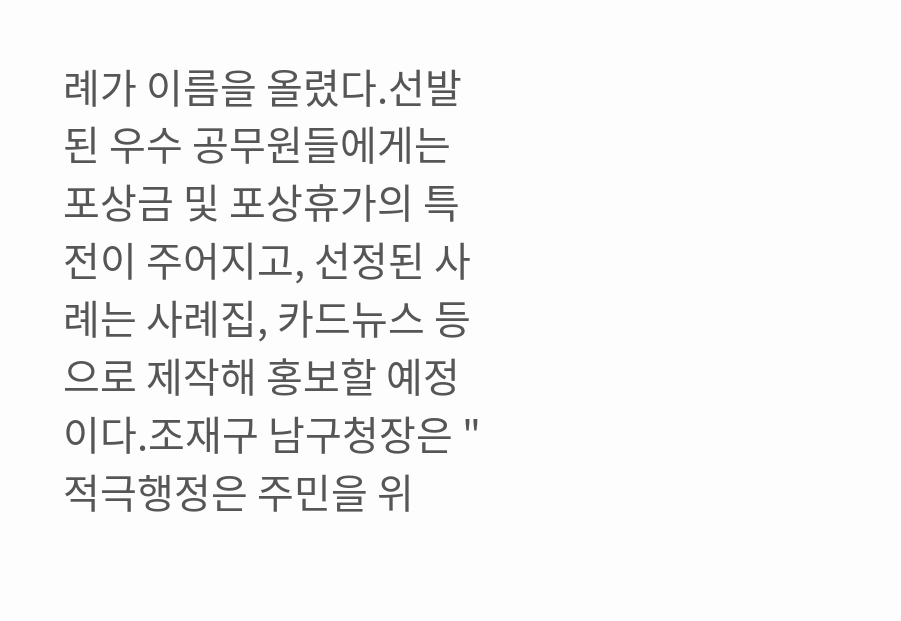례가 이름을 올렸다.선발된 우수 공무원들에게는 포상금 및 포상휴가의 특전이 주어지고, 선정된 사례는 사례집, 카드뉴스 등으로 제작해 홍보할 예정이다.조재구 남구청장은 "적극행정은 주민을 위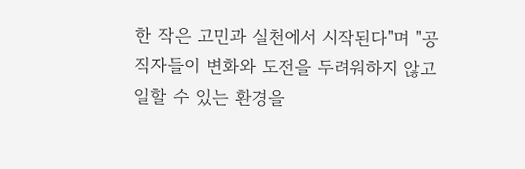한 작은 고민과 실천에서 시작된다"며 "공직자들이 변화와 도전을 두려워하지 않고 일할 수 있는 환경을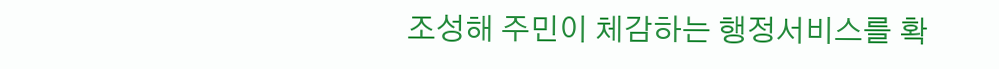조성해 주민이 체감하는 행정서비스를 확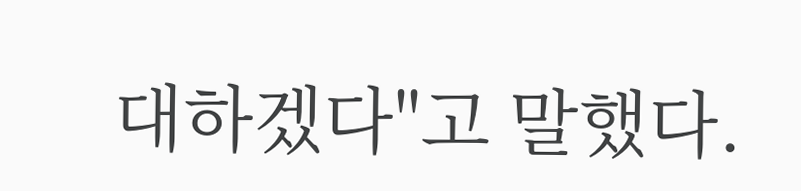대하겠다"고 말했다.